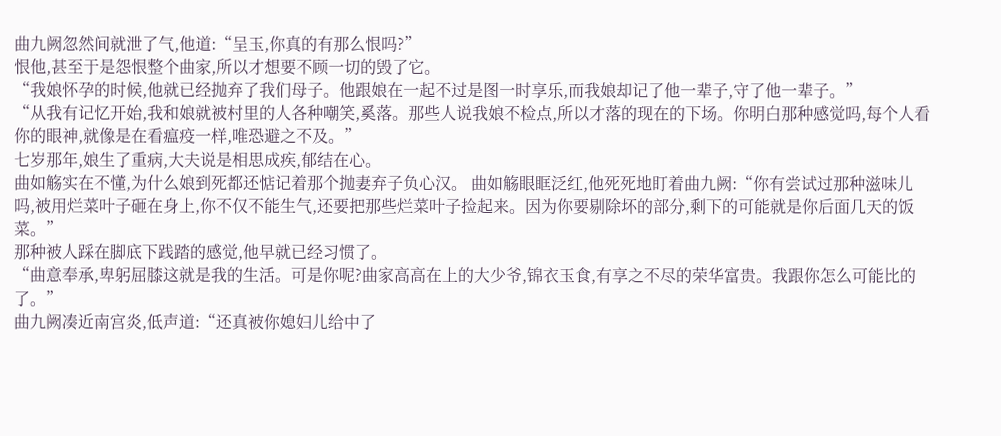曲九阙忽然间就泄了气,他道:“呈玉,你真的有那么恨吗?”
恨他,甚至于是怨恨整个曲家,所以才想要不顾一切的毁了它。
“我娘怀孕的时候,他就已经抛弃了我们母子。他跟娘在一起不过是图一时享乐,而我娘却记了他一辈子,守了他一辈子。”
“从我有记忆开始,我和娘就被村里的人各种嘲笑,奚落。那些人说我娘不检点,所以才落的现在的下场。你明白那种感觉吗,每个人看你的眼神,就像是在看瘟疫一样,唯恐避之不及。”
七岁那年,娘生了重病,大夫说是相思成疾,郁结在心。
曲如觞实在不懂,为什么娘到死都还惦记着那个抛妻弃子负心汉。 曲如觞眼眶泛红,他死死地盯着曲九阙:“你有尝试过那种滋味儿吗,被用烂菜叶子砸在身上,你不仅不能生气,还要把那些烂菜叶子捡起来。因为你要剔除坏的部分,剩下的可能就是你后面几天的饭
菜。”
那种被人踩在脚底下践踏的感觉,他早就已经习惯了。
“曲意奉承,卑躬屈膝这就是我的生活。可是你呢?曲家高高在上的大少爷,锦衣玉食,有享之不尽的荣华富贵。我跟你怎么可能比的了。”
曲九阙凑近南宫炎,低声道:“还真被你媳妇儿给中了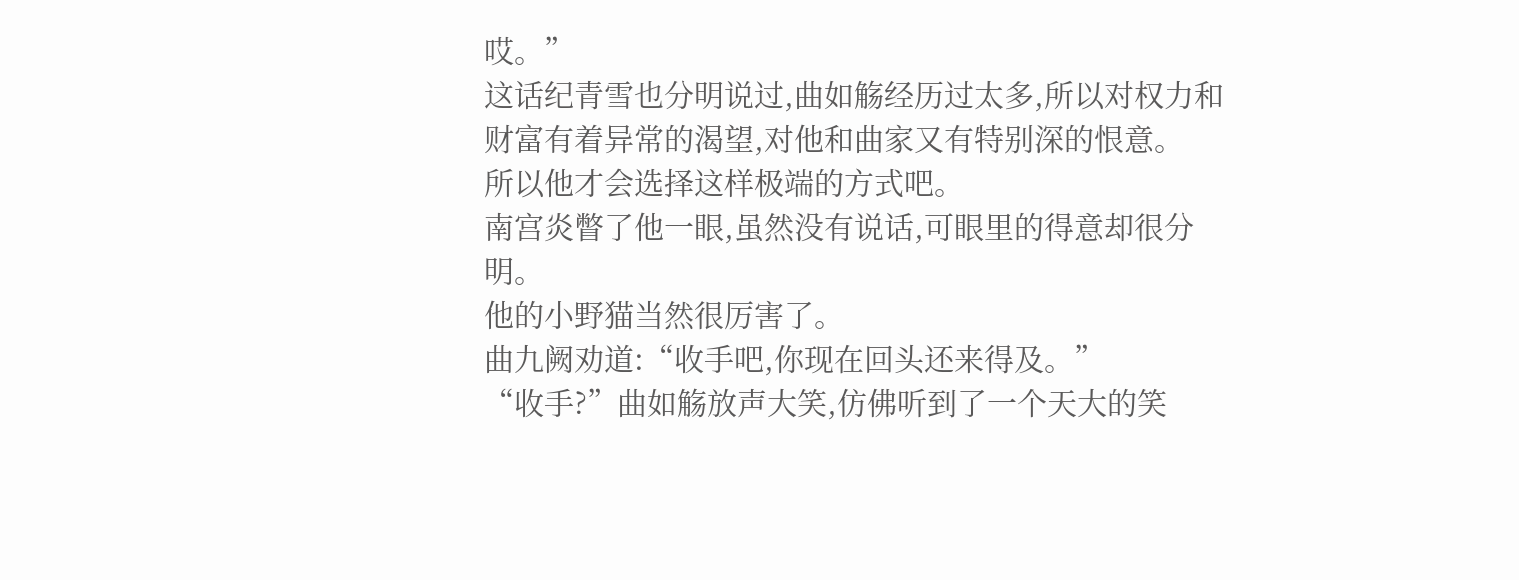哎。”
这话纪青雪也分明说过,曲如觞经历过太多,所以对权力和财富有着异常的渴望,对他和曲家又有特别深的恨意。
所以他才会选择这样极端的方式吧。
南宫炎瞥了他一眼,虽然没有说话,可眼里的得意却很分明。
他的小野猫当然很厉害了。
曲九阙劝道:“收手吧,你现在回头还来得及。”
“收手?”曲如觞放声大笑,仿佛听到了一个天大的笑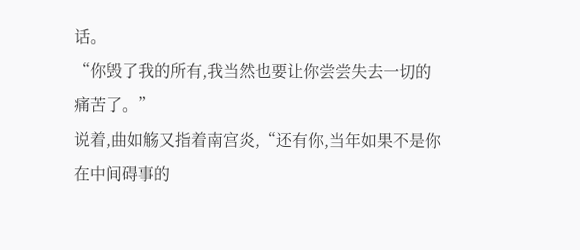话。
“你毁了我的所有,我当然也要让你尝尝失去一切的痛苦了。”
说着,曲如觞又指着南宫炎,“还有你,当年如果不是你在中间碍事的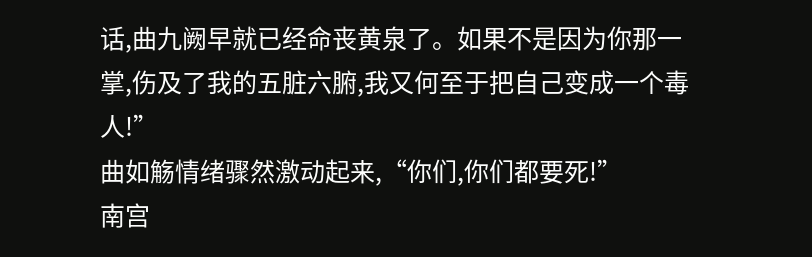话,曲九阙早就已经命丧黄泉了。如果不是因为你那一掌,伤及了我的五脏六腑,我又何至于把自己变成一个毒人!”
曲如觞情绪骤然激动起来,“你们,你们都要死!”
南宫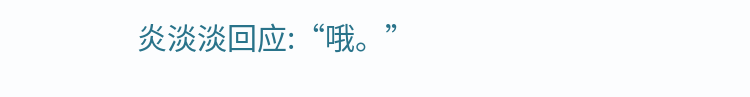炎淡淡回应:“哦。”